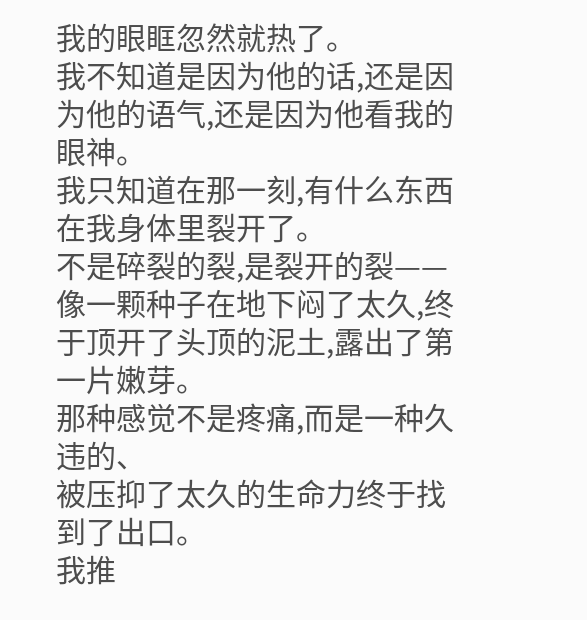我的眼眶忽然就热了。
我不知道是因为他的话,还是因为他的语气,还是因为他看我的眼神。
我只知道在那一刻,有什么东西在我身体里裂开了。
不是碎裂的裂,是裂开的裂——像一颗种子在地下闷了太久,终于顶开了头顶的泥土,露出了第一片嫩芽。
那种感觉不是疼痛,而是一种久违的、
被压抑了太久的生命力终于找到了出口。
我推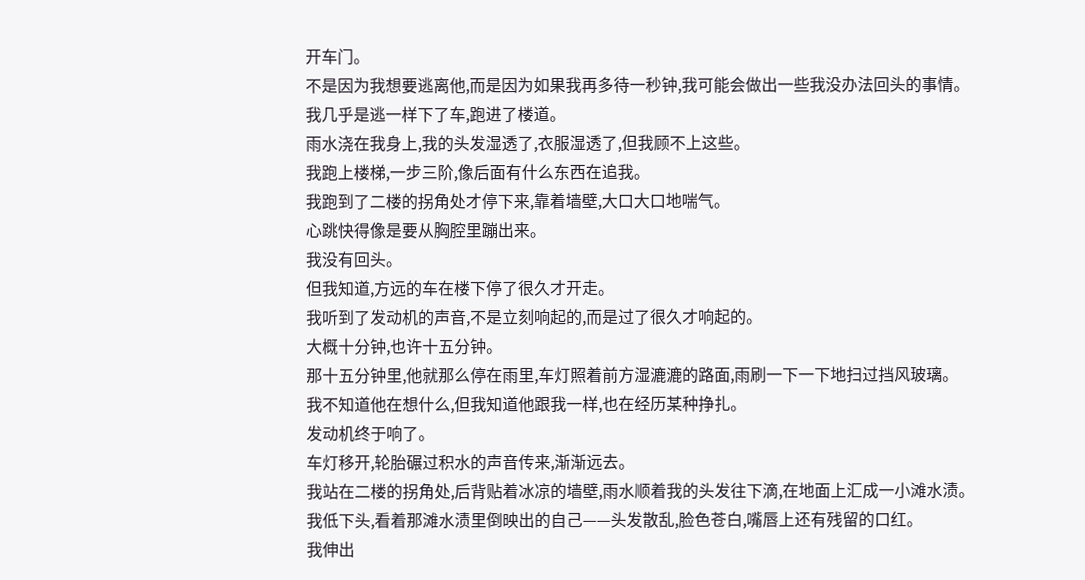开车门。
不是因为我想要逃离他,而是因为如果我再多待一秒钟,我可能会做出一些我没办法回头的事情。
我几乎是逃一样下了车,跑进了楼道。
雨水浇在我身上,我的头发湿透了,衣服湿透了,但我顾不上这些。
我跑上楼梯,一步三阶,像后面有什么东西在追我。
我跑到了二楼的拐角处才停下来,靠着墙壁,大口大口地喘气。
心跳快得像是要从胸腔里蹦出来。
我没有回头。
但我知道,方远的车在楼下停了很久才开走。
我听到了发动机的声音,不是立刻响起的,而是过了很久才响起的。
大概十分钟,也许十五分钟。
那十五分钟里,他就那么停在雨里,车灯照着前方湿漉漉的路面,雨刷一下一下地扫过挡风玻璃。
我不知道他在想什么,但我知道他跟我一样,也在经历某种挣扎。
发动机终于响了。
车灯移开,轮胎碾过积水的声音传来,渐渐远去。
我站在二楼的拐角处,后背贴着冰凉的墙壁,雨水顺着我的头发往下滴,在地面上汇成一小滩水渍。
我低下头,看着那滩水渍里倒映出的自己——头发散乱,脸色苍白,嘴唇上还有残留的口红。
我伸出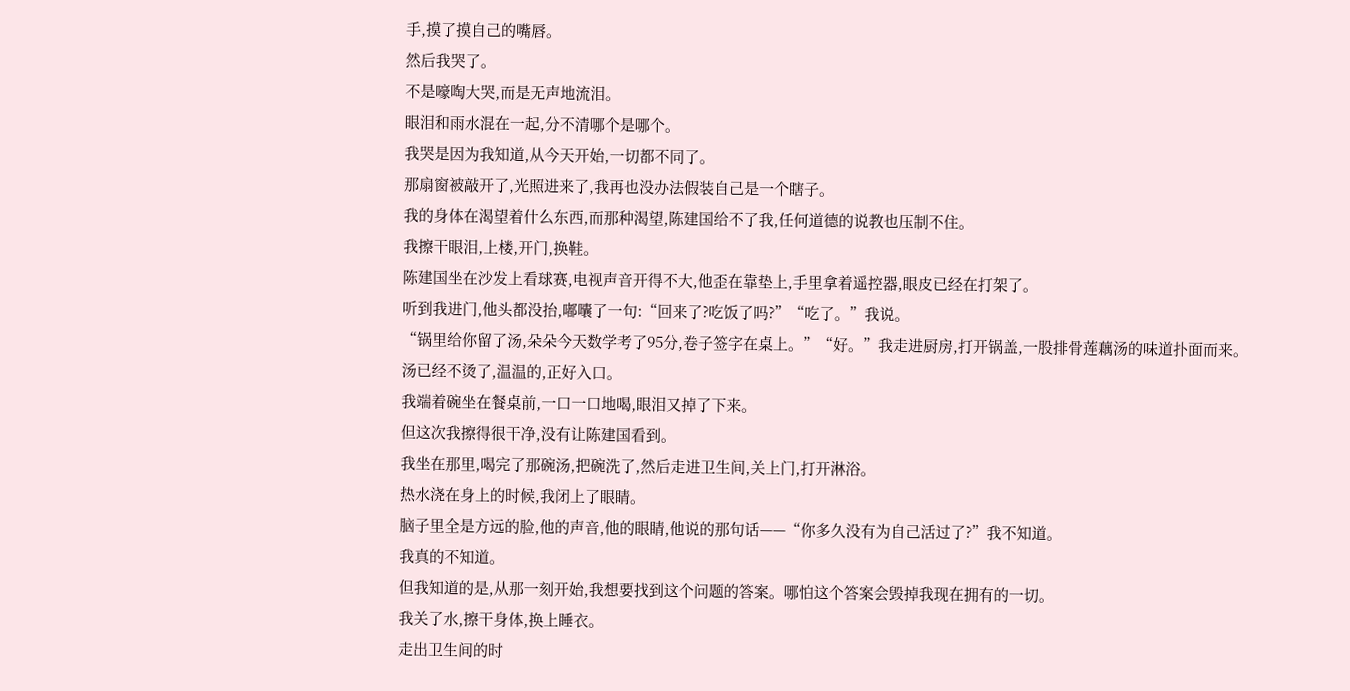手,摸了摸自己的嘴唇。
然后我哭了。
不是嚎啕大哭,而是无声地流泪。
眼泪和雨水混在一起,分不清哪个是哪个。
我哭是因为我知道,从今天开始,一切都不同了。
那扇窗被敲开了,光照进来了,我再也没办法假装自己是一个瞎子。
我的身体在渴望着什么东西,而那种渴望,陈建国给不了我,任何道德的说教也压制不住。
我擦干眼泪,上楼,开门,换鞋。
陈建国坐在沙发上看球赛,电视声音开得不大,他歪在靠垫上,手里拿着遥控器,眼皮已经在打架了。
听到我进门,他头都没抬,嘟囔了一句:“回来了?吃饭了吗?”“吃了。”我说。
“锅里给你留了汤,朵朵今天数学考了95分,卷子签字在桌上。”“好。”我走进厨房,打开锅盖,一股排骨莲藕汤的味道扑面而来。
汤已经不烫了,温温的,正好入口。
我端着碗坐在餐桌前,一口一口地喝,眼泪又掉了下来。
但这次我擦得很干净,没有让陈建国看到。
我坐在那里,喝完了那碗汤,把碗洗了,然后走进卫生间,关上门,打开淋浴。
热水浇在身上的时候,我闭上了眼睛。
脑子里全是方远的脸,他的声音,他的眼睛,他说的那句话——“你多久没有为自己活过了?”我不知道。
我真的不知道。
但我知道的是,从那一刻开始,我想要找到这个问题的答案。哪怕这个答案会毁掉我现在拥有的一切。
我关了水,擦干身体,换上睡衣。
走出卫生间的时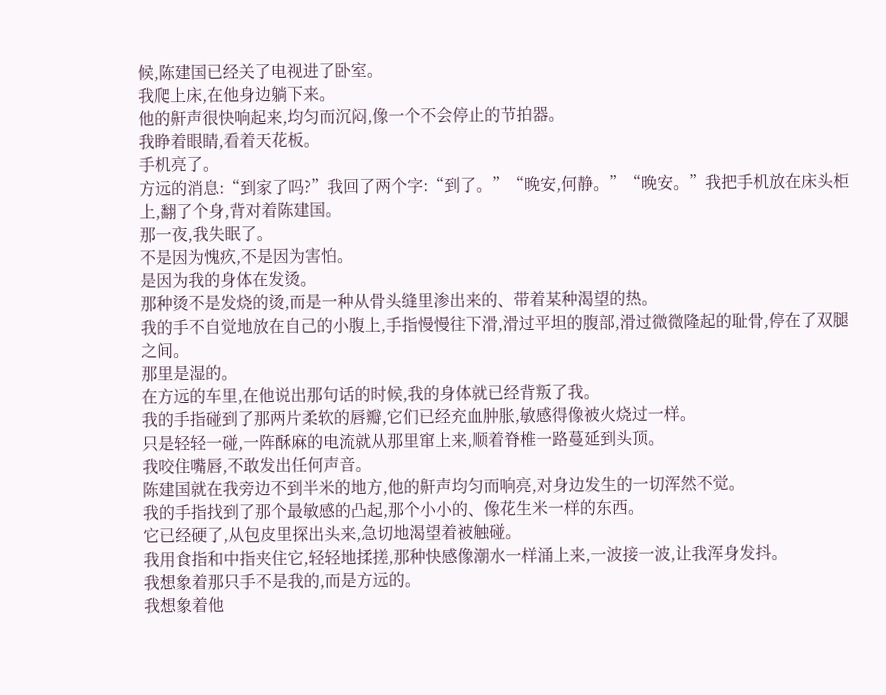候,陈建国已经关了电视进了卧室。
我爬上床,在他身边躺下来。
他的鼾声很快响起来,均匀而沉闷,像一个不会停止的节拍器。
我睁着眼睛,看着天花板。
手机亮了。
方远的消息:“到家了吗?”我回了两个字:“到了。”“晚安,何静。”“晚安。”我把手机放在床头柜上,翻了个身,背对着陈建国。
那一夜,我失眠了。
不是因为愧疚,不是因为害怕。
是因为我的身体在发烫。
那种烫不是发烧的烫,而是一种从骨头缝里渗出来的、带着某种渴望的热。
我的手不自觉地放在自己的小腹上,手指慢慢往下滑,滑过平坦的腹部,滑过微微隆起的耻骨,停在了双腿之间。
那里是湿的。
在方远的车里,在他说出那句话的时候,我的身体就已经背叛了我。
我的手指碰到了那两片柔软的唇瓣,它们已经充血肿胀,敏感得像被火烧过一样。
只是轻轻一碰,一阵酥麻的电流就从那里窜上来,顺着脊椎一路蔓延到头顶。
我咬住嘴唇,不敢发出任何声音。
陈建国就在我旁边不到半米的地方,他的鼾声均匀而响亮,对身边发生的一切浑然不觉。
我的手指找到了那个最敏感的凸起,那个小小的、像花生米一样的东西。
它已经硬了,从包皮里探出头来,急切地渴望着被触碰。
我用食指和中指夹住它,轻轻地揉搓,那种快感像潮水一样涌上来,一波接一波,让我浑身发抖。
我想象着那只手不是我的,而是方远的。
我想象着他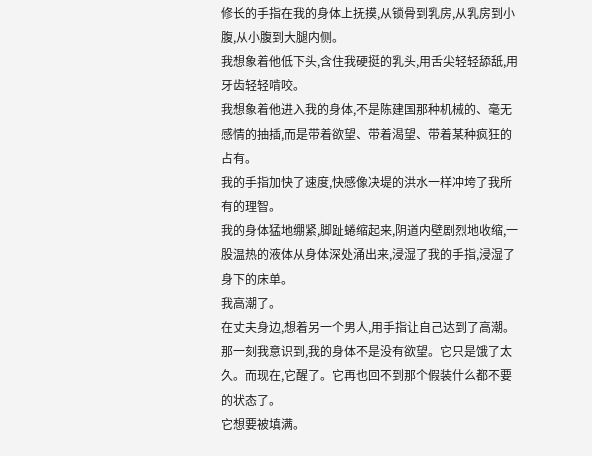修长的手指在我的身体上抚摸,从锁骨到乳房,从乳房到小腹,从小腹到大腿内侧。
我想象着他低下头,含住我硬挺的乳头,用舌尖轻轻舔舐,用牙齿轻轻啃咬。
我想象着他进入我的身体,不是陈建国那种机械的、毫无感情的抽插,而是带着欲望、带着渴望、带着某种疯狂的占有。
我的手指加快了速度,快感像决堤的洪水一样冲垮了我所有的理智。
我的身体猛地绷紧,脚趾蜷缩起来,阴道内壁剧烈地收缩,一股温热的液体从身体深处涌出来,浸湿了我的手指,浸湿了身下的床单。
我高潮了。
在丈夫身边,想着另一个男人,用手指让自己达到了高潮。
那一刻我意识到,我的身体不是没有欲望。它只是饿了太久。而现在,它醒了。它再也回不到那个假装什么都不要的状态了。
它想要被填满。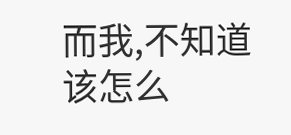而我,不知道该怎么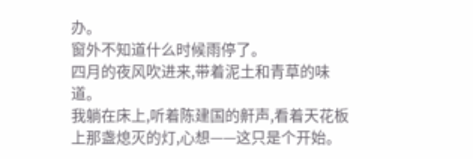办。
窗外不知道什么时候雨停了。
四月的夜风吹进来,带着泥土和青草的味道。
我躺在床上,听着陈建国的鼾声,看着天花板上那盏熄灭的灯,心想——这只是个开始。